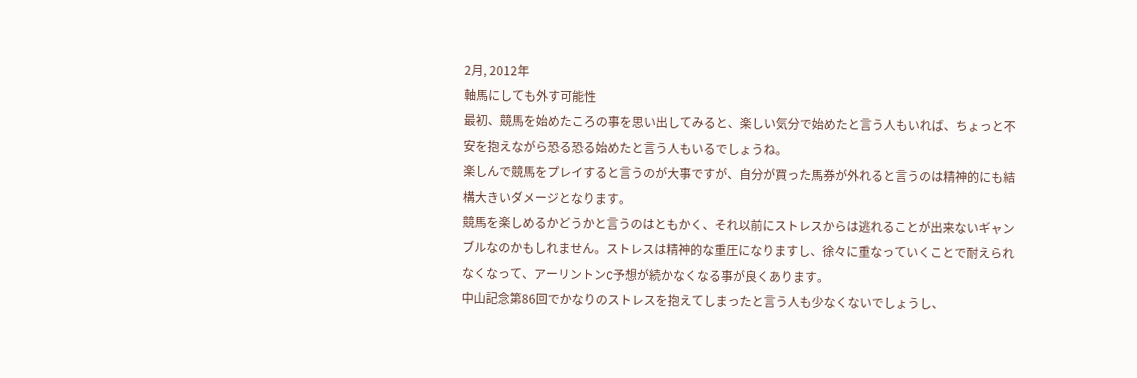2月, 2012年
軸馬にしても外す可能性
最初、競馬を始めたころの事を思い出してみると、楽しい気分で始めたと言う人もいれば、ちょっと不安を抱えながら恐る恐る始めたと言う人もいるでしょうね。
楽しんで競馬をプレイすると言うのが大事ですが、自分が買った馬券が外れると言うのは精神的にも結構大きいダメージとなります。
競馬を楽しめるかどうかと言うのはともかく、それ以前にストレスからは逃れることが出来ないギャンブルなのかもしれません。ストレスは精神的な重圧になりますし、徐々に重なっていくことで耐えられなくなって、アーリントンC予想が続かなくなる事が良くあります。
中山記念第86回でかなりのストレスを抱えてしまったと言う人も少なくないでしょうし、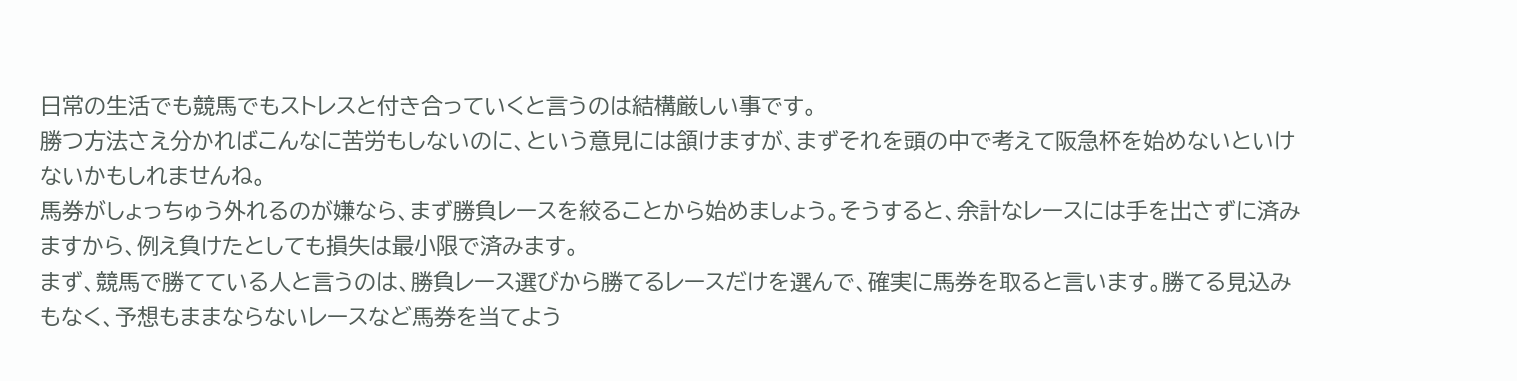日常の生活でも競馬でもストレスと付き合っていくと言うのは結構厳しい事です。
勝つ方法さえ分かればこんなに苦労もしないのに、という意見には頷けますが、まずそれを頭の中で考えて阪急杯を始めないといけないかもしれませんね。
馬券がしょっちゅう外れるのが嫌なら、まず勝負レースを絞ることから始めましょう。そうすると、余計なレースには手を出さずに済みますから、例え負けたとしても損失は最小限で済みます。
まず、競馬で勝てている人と言うのは、勝負レース選びから勝てるレースだけを選んで、確実に馬券を取ると言います。勝てる見込みもなく、予想もままならないレースなど馬券を当てよう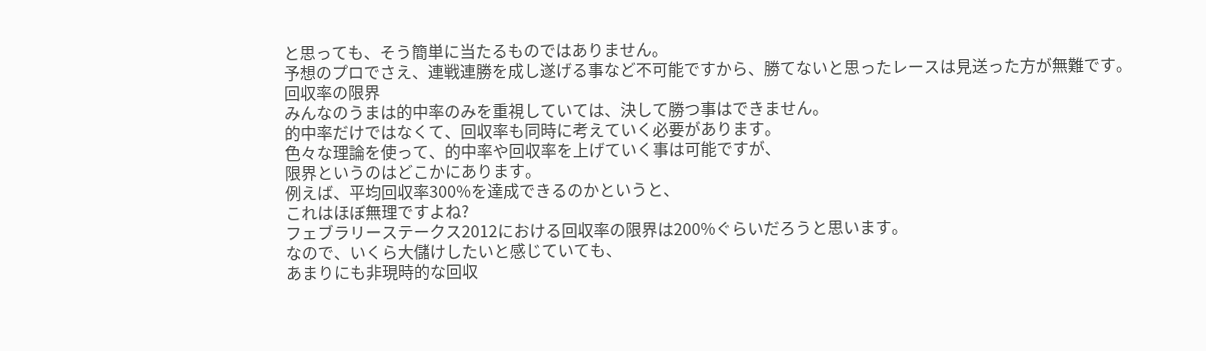と思っても、そう簡単に当たるものではありません。
予想のプロでさえ、連戦連勝を成し遂げる事など不可能ですから、勝てないと思ったレースは見送った方が無難です。
回収率の限界
みんなのうまは的中率のみを重視していては、決して勝つ事はできません。
的中率だけではなくて、回収率も同時に考えていく必要があります。
色々な理論を使って、的中率や回収率を上げていく事は可能ですが、
限界というのはどこかにあります。
例えば、平均回収率300%を達成できるのかというと、
これはほぼ無理ですよね?
フェブラリーステークス2012における回収率の限界は200%ぐらいだろうと思います。
なので、いくら大儲けしたいと感じていても、
あまりにも非現時的な回収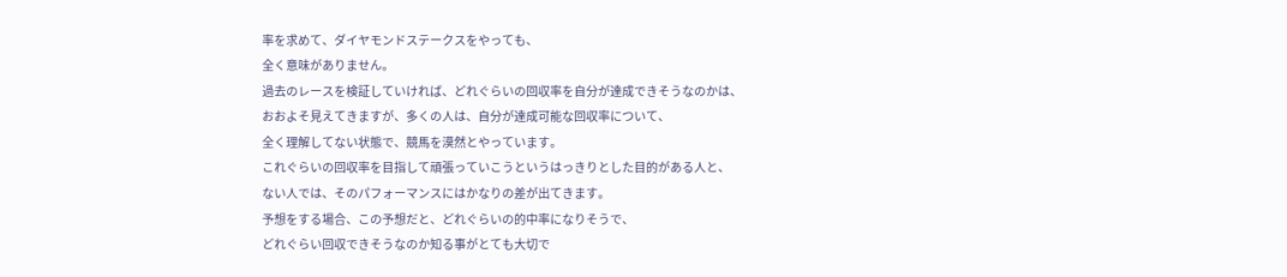率を求めて、ダイヤモンドステークスをやっても、
全く意味がありません。
過去のレースを検証していければ、どれぐらいの回収率を自分が達成できそうなのかは、
おおよそ見えてきますが、多くの人は、自分が達成可能な回収率について、
全く理解してない状態で、競馬を漠然とやっています。
これぐらいの回収率を目指して頑張っていこうというはっきりとした目的がある人と、
ない人では、そのパフォーマンスにはかなりの差が出てきます。
予想をする場合、この予想だと、どれぐらいの的中率になりそうで、
どれぐらい回収できそうなのか知る事がとても大切で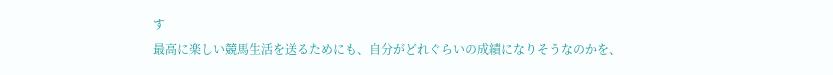す
最高に楽しい競馬生活を送るためにも、自分がどれぐらいの成績になりそうなのかを、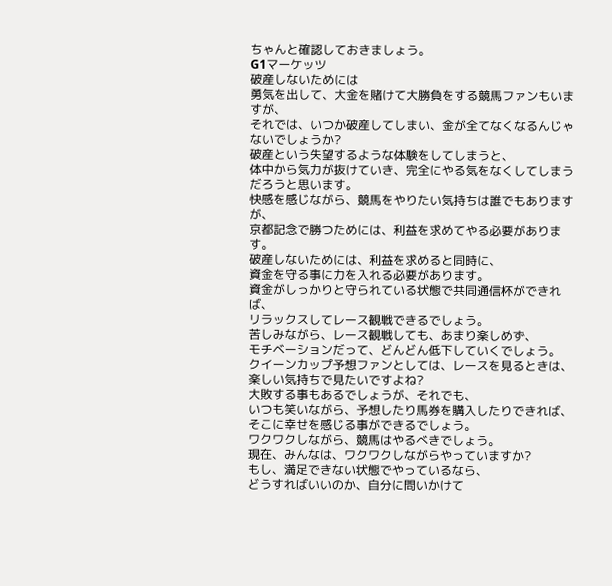ちゃんと確認しておきましょう。
G1マーケッツ
破産しないためには
勇気を出して、大金を賭けて大勝負をする競馬ファンもいますが、
それでは、いつか破産してしまい、金が全てなくなるんじゃないでしょうか?
破産という失望するような体験をしてしまうと、
体中から気力が抜けていき、完全にやる気をなくしてしまうだろうと思います。
快感を感じながら、競馬をやりたい気持ちは誰でもありますが、
京都記念で勝つためには、利益を求めてやる必要があります。
破産しないためには、利益を求めると同時に、
資金を守る事に力を入れる必要があります。
資金がしっかりと守られている状態で共同通信杯ができれば、
リラックスしてレース観戦できるでしょう。
苦しみながら、レース観戦しても、あまり楽しめず、
モチベーションだって、どんどん低下していくでしょう。
クイーンカップ予想ファンとしては、レースを見るときは、楽しい気持ちで見たいですよね?
大敗する事もあるでしょうが、それでも、
いつも笑いながら、予想したり馬券を購入したりできれば、
そこに幸せを感じる事ができるでしょう。
ワクワクしながら、競馬はやるべきでしょう。
現在、みんなは、ワクワクしながらやっていますか?
もし、満足できない状態でやっているなら、
どうすればいいのか、自分に問いかけて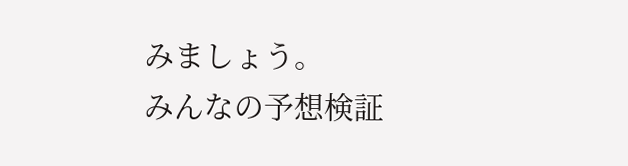みましょう。
みんなの予想検証